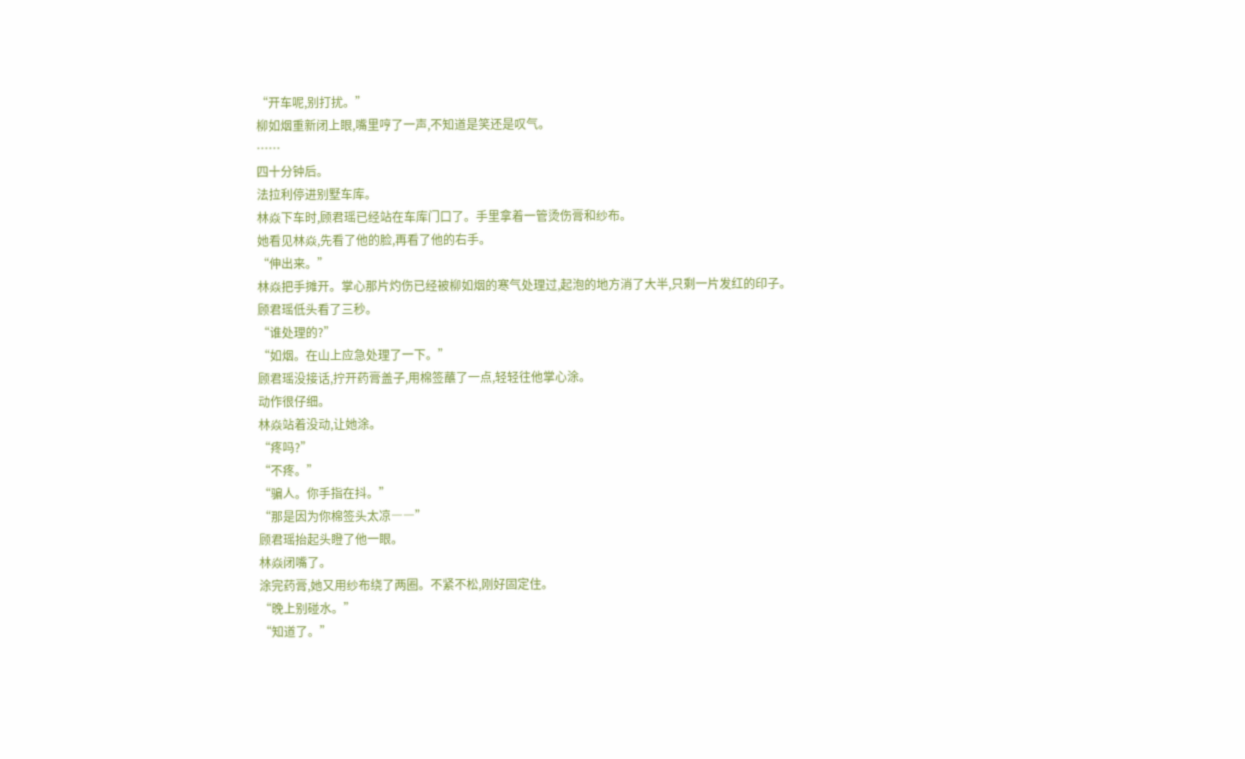“开车呢,别打扰。”
柳如烟重新闭上眼,嘴里哼了一声,不知道是笑还是叹气。
……
四十分钟后。
法拉利停进别墅车库。
林焱下车时,顾君瑶已经站在车库门口了。手里拿着一管烫伤膏和纱布。
她看见林焱,先看了他的脸,再看了他的右手。
“伸出来。”
林焱把手摊开。掌心那片灼伤已经被柳如烟的寒气处理过,起泡的地方消了大半,只剩一片发红的印子。
顾君瑶低头看了三秒。
“谁处理的?”
“如烟。在山上应急处理了一下。”
顾君瑶没接话,拧开药膏盖子,用棉签蘸了一点,轻轻往他掌心涂。
动作很仔细。
林焱站着没动,让她涂。
“疼吗?”
“不疼。”
“骗人。你手指在抖。”
“那是因为你棉签头太凉――”
顾君瑶抬起头瞪了他一眼。
林焱闭嘴了。
涂完药膏,她又用纱布绕了两圈。不紧不松,刚好固定住。
“晚上别碰水。”
“知道了。”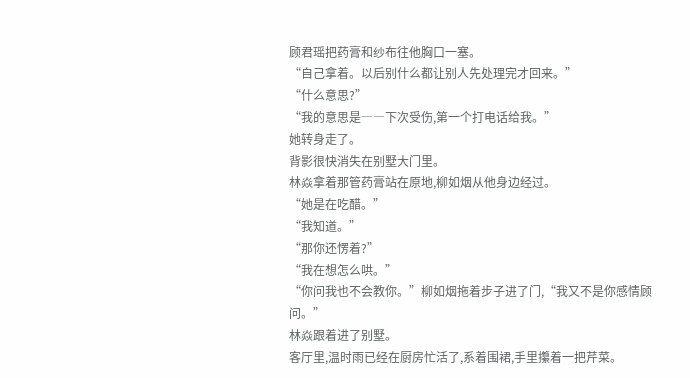顾君瑶把药膏和纱布往他胸口一塞。
“自己拿着。以后别什么都让别人先处理完才回来。”
“什么意思?”
“我的意思是――下次受伤,第一个打电话给我。”
她转身走了。
背影很快消失在别墅大门里。
林焱拿着那管药膏站在原地,柳如烟从他身边经过。
“她是在吃醋。”
“我知道。”
“那你还愣着?”
“我在想怎么哄。”
“你问我也不会教你。”柳如烟拖着步子进了门,“我又不是你感情顾问。”
林焱跟着进了别墅。
客厅里,温时雨已经在厨房忙活了,系着围裙,手里攥着一把芹菜。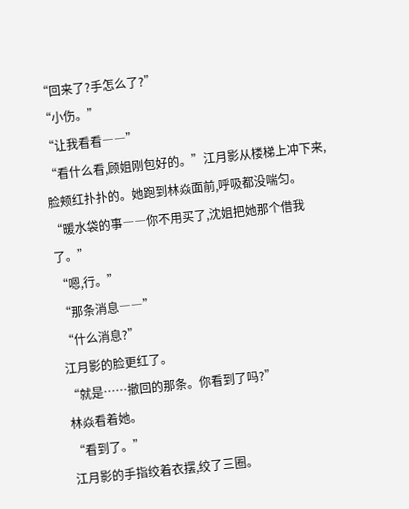“回来了?手怎么了?”
“小伤。”
“让我看看――”
“看什么看,顾姐刚包好的。”江月影从楼梯上冲下来,脸颊红扑扑的。她跑到林焱面前,呼吸都没喘匀。
“暖水袋的事――你不用买了,沈姐把她那个借我了。”
“嗯,行。”
“那条消息――”
“什么消息?”
江月影的脸更红了。
“就是……撤回的那条。你看到了吗?”
林焱看着她。
“看到了。”
江月影的手指绞着衣摆,绞了三圈。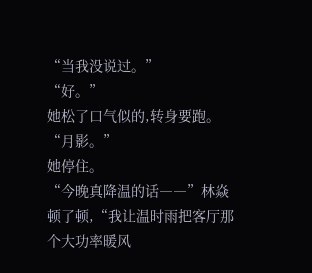“当我没说过。”
“好。”
她松了口气似的,转身要跑。
“月影。”
她停住。
“今晚真降温的话――”林焱顿了顿,“我让温时雨把客厅那个大功率暖风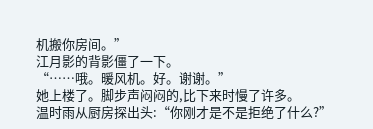机搬你房间。”
江月影的背影僵了一下。
“……哦。暖风机。好。谢谢。”
她上楼了。脚步声闷闷的,比下来时慢了许多。
温时雨从厨房探出头:“你刚才是不是拒绝了什么?”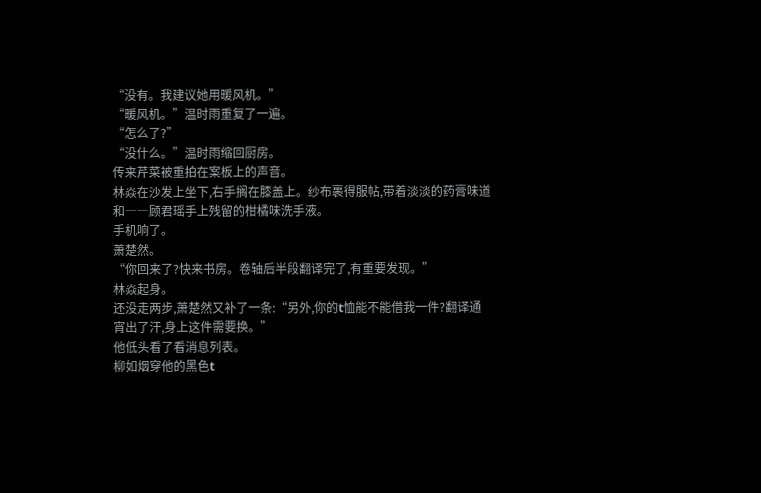“没有。我建议她用暖风机。”
“暖风机。”温时雨重复了一遍。
“怎么了?”
“没什么。”温时雨缩回厨房。
传来芹菜被重拍在案板上的声音。
林焱在沙发上坐下,右手搁在膝盖上。纱布裹得服帖,带着淡淡的药膏味道和――顾君瑶手上残留的柑橘味洗手液。
手机响了。
萧楚然。
“你回来了?快来书房。卷轴后半段翻译完了,有重要发现。”
林焱起身。
还没走两步,萧楚然又补了一条:“另外,你的t恤能不能借我一件?翻译通宵出了汗,身上这件需要换。”
他低头看了看消息列表。
柳如烟穿他的黑色t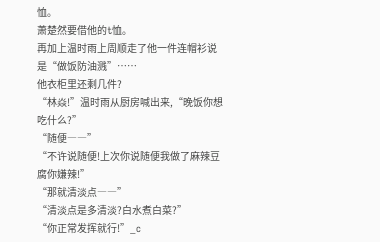恤。
萧楚然要借他的t恤。
再加上温时雨上周顺走了他一件连帽衫说是“做饭防油溅”……
他衣柜里还剩几件?
“林焱!”温时雨从厨房喊出来,“晚饭你想吃什么?”
“随便――”
“不许说随便!上次你说随便我做了麻辣豆腐你嫌辣!”
“那就清淡点――”
“清淡点是多清淡?白水煮白菜?”
“你正常发挥就行!”_c